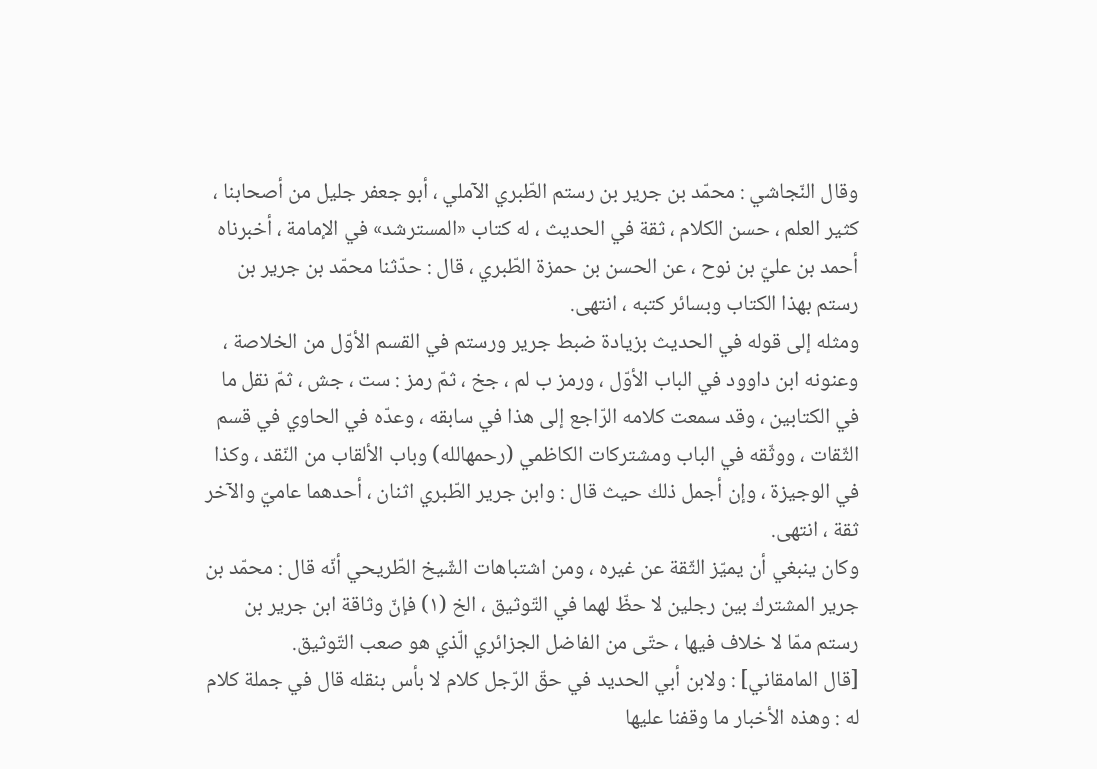وقال النّجاشي : محمّد بن جرير بن رستم الطّبري الآملي ، أبو جعفر جليل من أصحابنا ، كثير العلم ، حسن الكلام ، ثقة في الحديث ، له كتاب «المسترشد» في الإمامة ، أخبرناه أحمد بن عليّ بن نوح ، عن الحسن بن حمزة الطّبري ، قال : حدّثنا محمّد بن جرير بن رستم بهذا الكتاب وبسائر كتبه ، انتهى.
ومثله إلى قوله في الحديث بزيادة ضبط جرير ورستم في القسم الأوّل من الخلاصة ، وعنونه ابن داوود في الباب الأوّل ، ورمز ب لم ، جخ ، ثمّ رمز : ست ، جش ، ثمّ نقل ما في الكتابين ، وقد سمعت كلامه الرّاجع إلى هذا في سابقه ، وعدّه في الحاوي في قسم الثّقات ، ووثّقه في الباب ومشتركات الكاظمي (رحمهالله) وباب الألقاب من النّقد ، وكذا في الوجيزة ، وإن أجمل ذلك حيث قال : وابن جرير الطّبري اثنان ، أحدهما عاميّ والآخر ثقة ، انتهى.
وكان ينبغي أن يميّز الثّقة عن غيره ، ومن اشتباهات الشّيخ الطّريحي أنّه قال : محمّد بن جرير المشترك بين رجلين لا حظّ لهما في التّوثيق ، الخ (١) فإنّ وثاقة ابن جرير بن رستم ممّا لا خلاف فيها ، حتّى من الفاضل الجزائري الّذي هو صعب التّوثيق.
[قال المامقاني] : ولابن أبي الحديد في حقّ الرّجل كلام لا بأس بنقله قال في جملة كلام له : وهذه الأخبار ما وقفنا عليها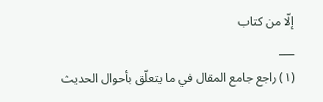إلّا من كتاب
___
(١) راجع جامع المقال في ما يتعلّق بأحوال الحديث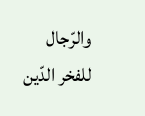والرّجال للفخر الدّين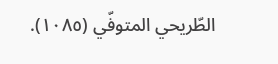الطّريحي المتوفّي (١٠٨٥).